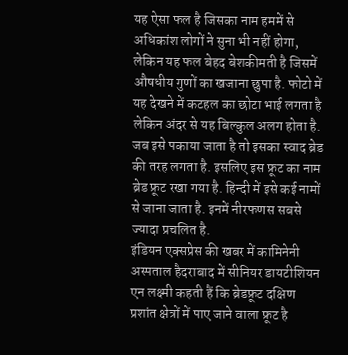यह ऐसा फल है जिसका नाम हममें से अधिकांश लोगों ने सुना भी नहीं होगा, लेकिन यह फल बेहद बेशकीमती है जिसमें औषधीय गुणों का खजाना छुपा है. फोटो में यह देखने में कटहल का छोटा भाई लगता है लेकिन अंदर से यह बिल्कुल अलग होता है. जब इसे पकाया जाता है तो इसका स्वाद ब्रेड की तरह लगता है. इसलिए इस फ्रूट का नाम ब्रेड फ्रूट रखा गया है. हिन्दी में इसे कई नामों से जाना जाता है. इनमें नीरफणस सबसे ज्यादा प्रचलित है.
इंडियन एक्सप्रेस की खबर में कामिनेनी अस्पताल हैदराबाद में सीनियर डायटीशियन एन लक्ष्मी कहती हैं कि ब्रेडफ्रूट दक्षिण प्रशांत क्षेत्रों में पाए जाने वाला फ्रूट है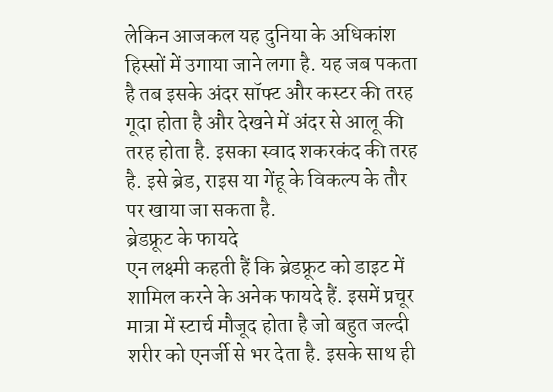लेकिन आजकल यह दुनिया के अधिकांश हिस्सों में उगाया जाने लगा है. यह जब पकता है तब इसके अंदर सॉफ्ट और कस्टर की तरह गूदा होता है और देखने में अंदर से आलू की तरह होता है. इसका स्वाद शकरकंद की तरह है. इसे ब्रेड, राइस या गेंहू के विकल्प के तौर पर खाया जा सकता है.
ब्रेडफ्रूट के फायदे
एन लक्ष्मी कहती हैं कि ब्रेडफ्रूट को डाइट में शामिल करने के अनेक फायदे हैं. इसमें प्रचूर मात्रा में स्टार्च मौजूद होता है जो बहुत जल्दी शरीर को एनर्जी से भर देता है. इसके साथ ही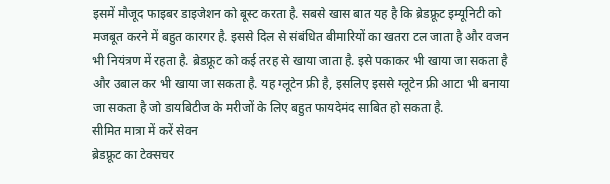इसमें मौजूद फाइबर डाइजेशन को बूस्ट करता है. सबसे खास बात यह है कि ब्रेडफ्रूट इम्यूनिटी को मजबूत करने में बहुत कारगर है. इससे दिल से संबंधित बीमारियों का खतरा टल जाता है और वजन भी नियंत्रण में रहता है. ब्रेडफ्रूट को कई तरह से खाया जाता है. इसे पकाकर भी खाया जा सकता है और उबाल कर भी खाया जा सकता है. यह ग्लूटेन फ्री है, इसलिए इससे ग्लूटेन फ्री आटा भी बनाया जा सकता है जो डायबिटीज के मरीजों के लिए बहुत फायदेमंद साबित हो सकता है.
सीमित मात्रा में करें सेवन
ब्रेडफ्रूट का टेक्सचर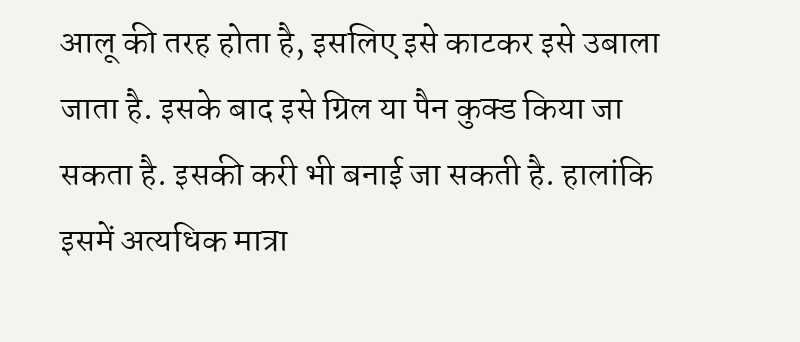आलू की तरह होता है, इसलिए इसे काटकर इसे उबाला जाता है. इसके बाद इसे ग्रिल या पैन कुक्ड किया जा सकता है. इसकी करी भी बनाई जा सकती है. हालांकि इसमें अत्यधिक मात्रा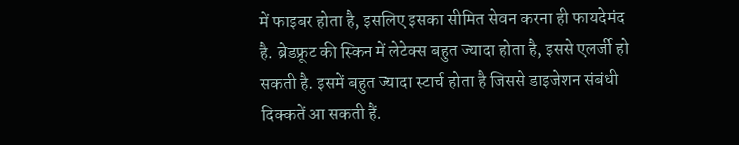में फाइबर होता है, इसलिए इसका सीमित सेवन करना ही फायदेमंद है. ब्रेडफ्रूट की स्किन में लेटेक्स बहुत ज्यादा होता है, इससे एलर्जी हो सकती है. इसमें बहुत ज्यादा स्टार्च होता है जिससे डाइजेशन संबंधी दिक्कतें आ सकती हैं.